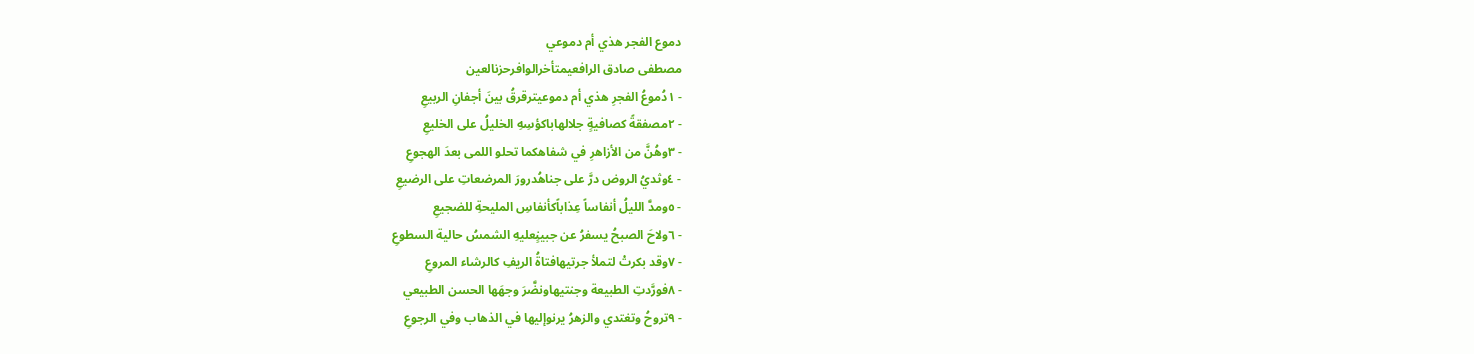دموع الفجر هذي أم دموعي
مصطفى صادق الرافعيمتأخرالوافرحزنالعين
- ١دُموعُ الفجرِ هذي أم دموعيترقرقُ بينَ أجفانِ الربيعِ
- ٢مصفقةً كصافيةٍ جلالهاباكؤسِهِ الخليلُ على الخليعِ
- ٣وهُنَّ من الأزاهرِ في شفاهكما تحلو اللمى بعدَ الهجوعِ
- ٤وثديُ الروض درَّ على جناهُدرورَ المرضعاتِ على الرضيعِ
- ٥ومدَّ الليلُ أنفاساً عِذاباًكأنفاسِ المليحةِ للضجيعِ
- ٦ولاحَ الصبحُ يسفرُ عن جبينٍعليهِ الشمسُ حالية السطوعِ
- ٧وقد بكرتْ لتملأ جرتيهافتاةُ الريفِ كالرشاء المروعِ
- ٨فورَّدتِ الطبيعة وجنتيهاونضَّرَ وجهَها الحسن الطبيعي
- ٩تروحُ وتغتدي والزهرُ يرنوإليها في الذهاب وفي الرجوعِ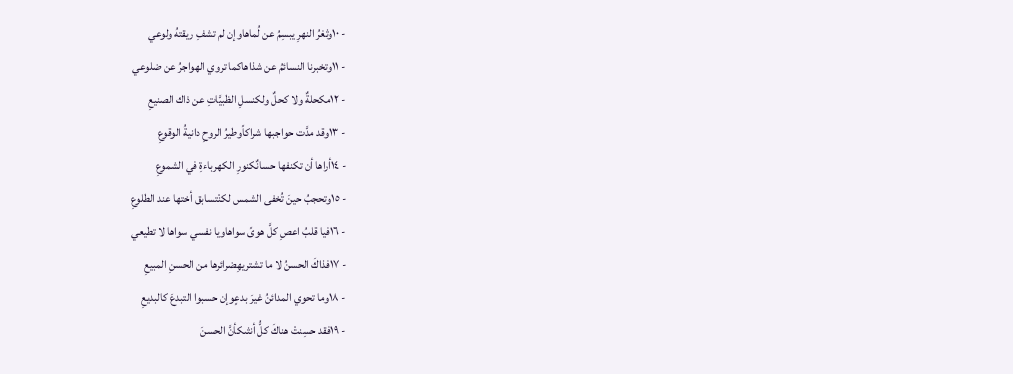- ١٠وثغرُ النهرِ يبسِمُ عن لُماهاوإن لم تشفِ ريقتهُ ولوعي
- ١١وتخبرنا النسائمُ عن شذاهاكما تروي الهواجرُ عن ضلوعي
- ١٢مكحلةٌ ولا كحلٌ ولكنسلِ الظبيَّاتِ عن ذاك الصنيعِ
- ١٣وقد مدَّت حواجبها شراكاًوطيرُ الروحِ دانيةُ الوقوعِ
- ١٤أراها أن تكنفها حسانٌكنورِ الكهرباءةِ في الشموعِ
- ١٥وتحجبُ حينَ تُخفى الشمس لكنْتسابق أختها عند الطلوعِ
- ١٦فيا قلبُ اعصِ كلَّ هوىً سواهاويا نفسي سواها لا تطيعي
- ١٧فذاكَ الحسنُ لا ما تشتريهِضرائرها من الحسنِ المبيعِ
- ١٨وما تحوي المدائنُ غيرَ بدعٍوإن حسبوا التبدعَ كالبديعِ
- ١٩فقد حسِنتْ هناكَ كلُّ أنثىكأنَّ الحسنَ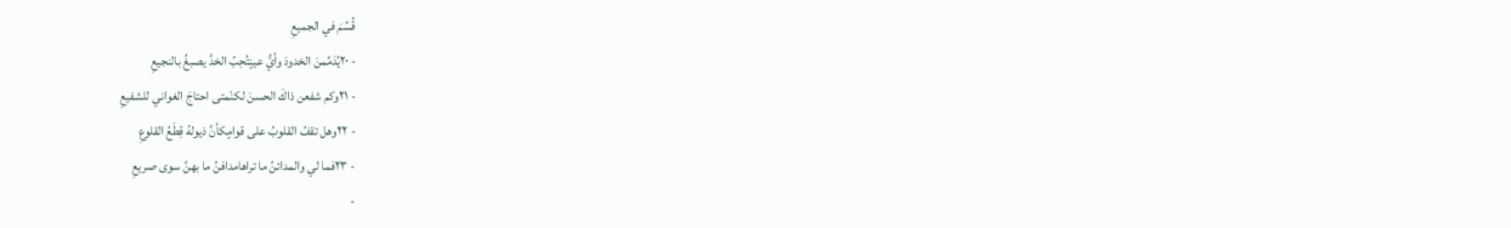قُسِّمَ في الجميعِ
- ٢٠يُدَمِّمنَ الخدودَ وأيُّ عينٍتُحِبُ الخدَّ يصبغُ بالنجيعِ
- ٢١وكم شفعن ذاكَ الحسنَ لكنْمتى احتاجَ الغواني للشفيعِ
- ٢٢وهل تقفُ القلوبُ على قوامٍكأنَّ ذيولهُ قِطَعُ القلوعِ
- ٢٣فما لي والمدائنُ ما تراهامدافنُ ما بهنَّ سوى صريعِ
-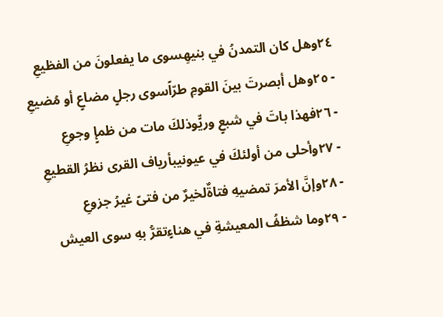٢٤وهل كان التمدنُ في بنيهِسوى ما يفعلونَ من الفظيعِ
- ٢٥وهل أبصرتَ بينَ القومِ طرّاًسوى رجلٍ مضاعٍ أو مُضيعِ
- ٢٦فهذا باتَ في شبعٍ وريٍّوذلكَ مات من ظمإٍ وجوعِ
- ٢٧وأحلى من أولئكَ في عيونيبأرياف القرى نظرُ القطيعِ
- ٢٨وإنَّ الأمرَ تمضيهِ فتاةٌلخيرٌ من فتىً غيرُ جزوعِ
- ٢٩وما شظفُ المعيشةِ في هناءٍتقرُّ بهِ سوى العيش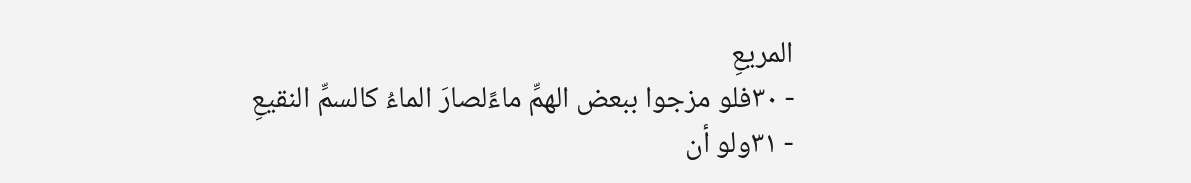المريعِ
- ٣٠فلو مزجوا ببعض الهمِّ ماءًلصارَ الماءُ كالسمِّ النقيعِ
- ٣١ولو أن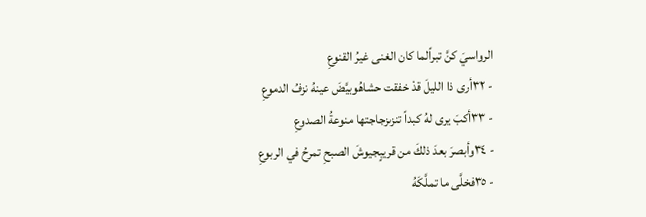الرواسيَ كنَّ تبراًلما كان الغنى غيرُ القنوعِ
- ٣٢أرى ذا الليلَ قدْ خفقت حشاهُوبيَّضَ عينهُ نزفُ الدموعِ
- ٣٣أكبَ يرى لهُ كبداً تنزىزجاجتها منوعةُ الصدوعِ
- ٣٤وأبصرَ بعدَ ذلكَ من قريبٍجيوشَ الصبحِ تمرحُ في الربوعِ
- ٣٥فخلَّى ما تملَّكَهُ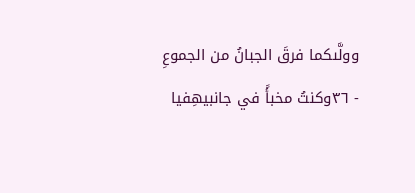وولَّىكما فرقَ الجبانُ من الجموعِ
- ٣٦وكنتُ مخبأً في جانبيهِفيا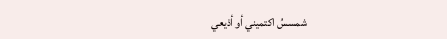شمسسُ اكتميني أو أذيعي